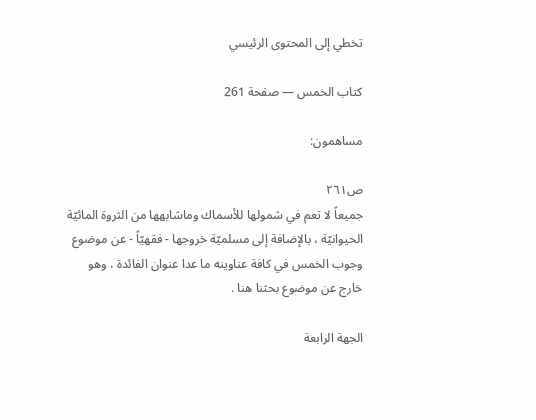تخطي إلى المحتوى الرئيسي

كتاب الخمس — صفحة 261

مساهمون:

ص٢٦١
جميعاً لا تعم في شمولها للأسماك وماشابهها من الثروة المائيّة الحيوانيّة ، بالإضافة إلى مسلميّة خروجها - فقهيّاً - عن موضوع وجوب الخمس في كافة عناوينه ما عدا عنوان الفائدة ، وهو خارج عن موضوع بحثنا هنا .

الجهة الرابعة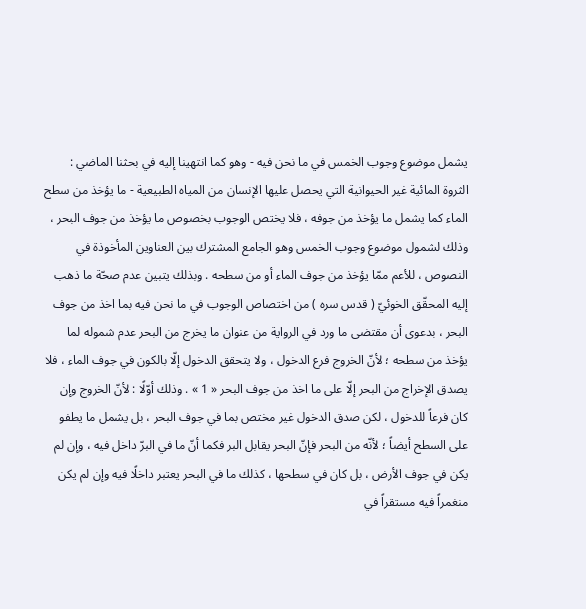يشمل موضوع وجوب الخمس في ما نحن فيه - وهو كما انتهينا إليه في بحثنا الماضي : الثروة المائية غير الحيوانية التي يحصل عليها الإنسان من المياه الطبيعية - ما يؤخذ من سطح الماء كما يشمل ما يؤخذ من جوفه ، فلا يختص الوجوب بخصوص ما يؤخذ من جوف البحر ، وذلك لشمول موضوع وجوب الخمس وهو الجامع المشترك بين العناوين المأخوذة في النصوص ، للأعم ممّا يؤخذ من جوف الماء أو من سطحه . وبذلك يتبين عدم صحّة ما ذهب إليه المحقّق الخوئيّ ( قدس سره ) من اختصاص الوجوب في ما نحن فيه بما اخذ من جوف البحر ، بدعوى أن مقتضى ما ورد في الرواية من عنوان ما يخرج من البحر عدم شموله لما يؤخذ من سطحه ؛ لأنّ الخروج فرع الدخول ، ولا يتحقق الدخول إلّا بالكون في جوف الماء ، فلا يصدق الإخراج من البحر إلّا على ما اخذ من جوف البحر « 1 » . وذلك أوّلًا : لأنّ الخروج وإن كان فرعاً للدخول ، لكن صدق الدخول غير مختص بما في جوف البحر ، بل يشمل ما يطفو على السطح أيضاً ؛ لأنّه من البحر فإنّ البحر يقابل البر فكما أنّ ما في البرّ داخل فيه ، وإن لم يكن في جوف الأرض ، بل كان في سطحها ، كذلك ما في البحر يعتبر داخلًا فيه وإن لم يكن منغمراً فيه مستقراً في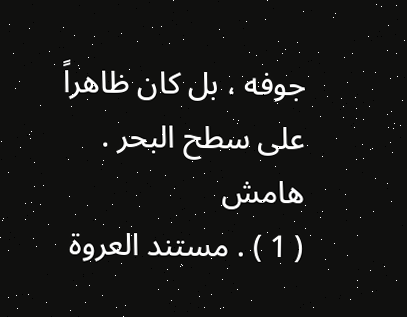جوفه ، بل كان ظاهراً على سطح البحر .
هامش
( 1 ) . مستند العروة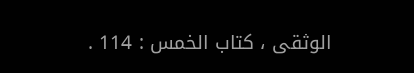الوثقى ، كتاب الخمس : 114 .